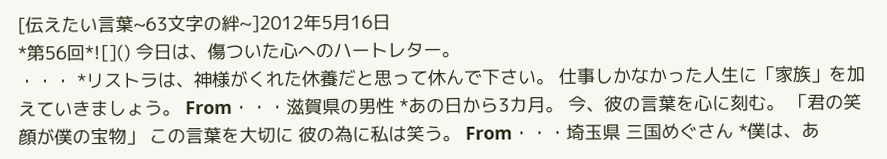[伝えたい言葉~63文字の絆~]2012年5月16日
*第56回*![]() 今日は、傷ついた心へのハートレター。
・・・ *リストラは、神様がくれた休養だと思って休んで下さい。 仕事しかなかった人生に「家族」を加えていきましょう。 From・・・滋賀県の男性 *あの日から3カ月。 今、彼の言葉を心に刻む。 「君の笑顔が僕の宝物」 この言葉を大切に 彼の為に私は笑う。 From・・・埼玉県 三国めぐさん *僕は、あ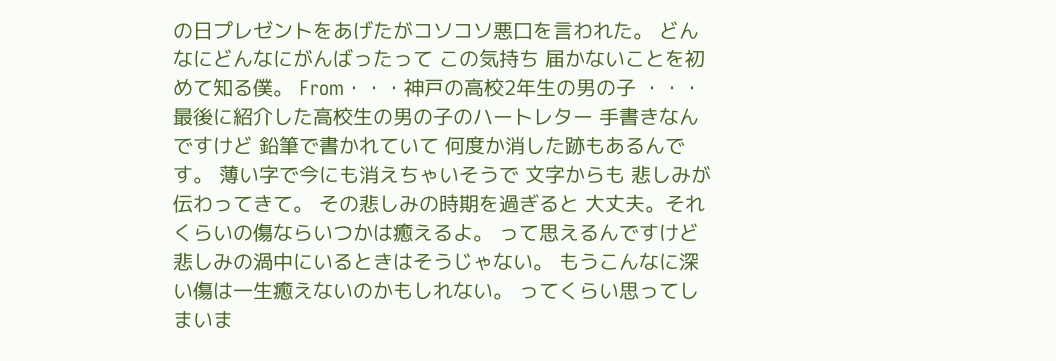の日プレゼントをあげたがコソコソ悪口を言われた。 どんなにどんなにがんばったって この気持ち 届かないことを初めて知る僕。 From・・・神戸の高校2年生の男の子 ・・・ 最後に紹介した高校生の男の子のハートレター 手書きなんですけど 鉛筆で書かれていて 何度か消した跡もあるんです。 薄い字で今にも消えちゃいそうで 文字からも 悲しみが伝わってきて。 その悲しみの時期を過ぎると 大丈夫。それくらいの傷ならいつかは癒えるよ。 って思えるんですけど 悲しみの渦中にいるときはそうじゃない。 もうこんなに深い傷は一生癒えないのかもしれない。 ってくらい思ってしまいま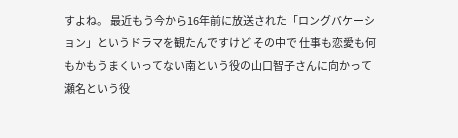すよね。 最近もう今から16年前に放送された「ロングバケーション」というドラマを観たんですけど その中で 仕事も恋愛も何もかもうまくいってない南という役の山口智子さんに向かって 瀬名という役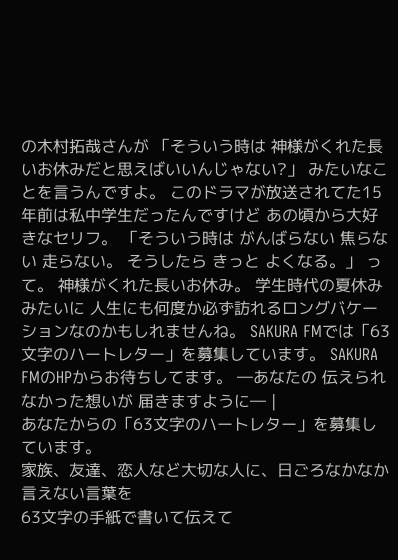の木村拓哉さんが 「そういう時は 神様がくれた長いお休みだと思えばいいんじゃない?」 みたいなことを言うんですよ。 このドラマが放送されてた15年前は私中学生だったんですけど あの頃から大好きなセリフ。 「そういう時は がんばらない 焦らない 走らない。 そうしたら きっと よくなる。」 って。 神様がくれた長いお休み。 学生時代の夏休みみたいに 人生にも何度か必ず訪れるロングバケーションなのかもしれませんね。 SAKURA FMでは「63文字のハートレター」を募集しています。 SAKURA FMのHPからお待ちしてます。 ―あなたの 伝えられなかった想いが 届きますように― |
あなたからの「63文字のハートレター」を募集しています。
家族、友達、恋人など大切な人に、日ごろなかなか言えない言葉を
63文字の手紙で書いて伝えて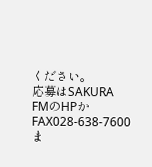ください。
応募はSAKURA FMのHPかFAX028-638-7600ま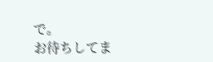で。
お待ちしてま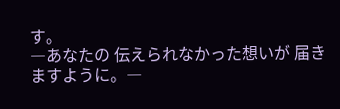す。
―あなたの 伝えられなかった想いが 届きますように。―